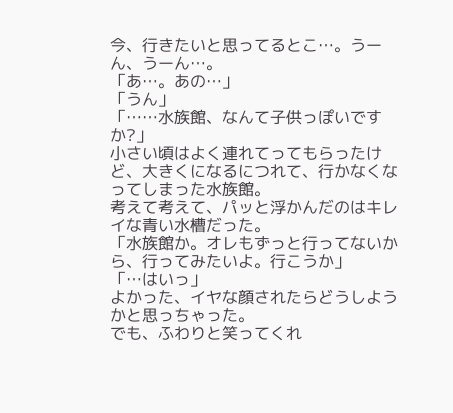今、行きたいと思ってるとこ…。うーん、うーん…。
「あ…。あの…」
「うん」
「……水族館、なんて子供っぽいですか?」
小さい頃はよく連れてってもらったけど、大きくになるにつれて、行かなくなってしまった水族館。
考えて考えて、パッと浮かんだのはキレイな青い水槽だった。
「水族館か。オレもずっと行ってないから、行ってみたいよ。行こうか」
「…はいっ」
よかった、イヤな顔されたらどうしようかと思っちゃった。
でも、ふわりと笑ってくれ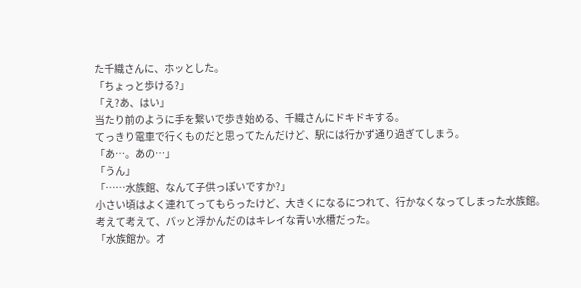た千織さんに、ホッとした。
「ちょっと歩ける?」
「え?あ、はい」
当たり前のように手を繋いで歩き始める、千織さんにドキドキする。
てっきり電車で行くものだと思ってたんだけど、駅には行かず通り過ぎてしまう。
「あ…。あの…」
「うん」
「……水族館、なんて子供っぽいですか?」
小さい頃はよく連れてってもらったけど、大きくになるにつれて、行かなくなってしまった水族館。
考えて考えて、パッと浮かんだのはキレイな青い水槽だった。
「水族館か。オ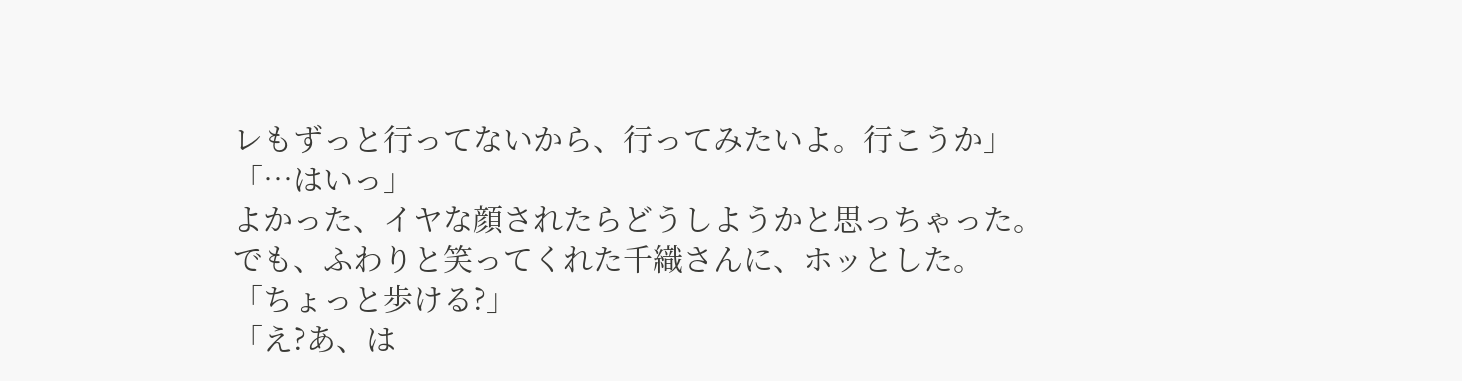レもずっと行ってないから、行ってみたいよ。行こうか」
「…はいっ」
よかった、イヤな顔されたらどうしようかと思っちゃった。
でも、ふわりと笑ってくれた千織さんに、ホッとした。
「ちょっと歩ける?」
「え?あ、は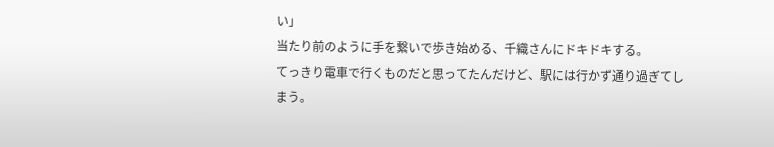い」
当たり前のように手を繋いで歩き始める、千織さんにドキドキする。
てっきり電車で行くものだと思ってたんだけど、駅には行かず通り過ぎてしまう。